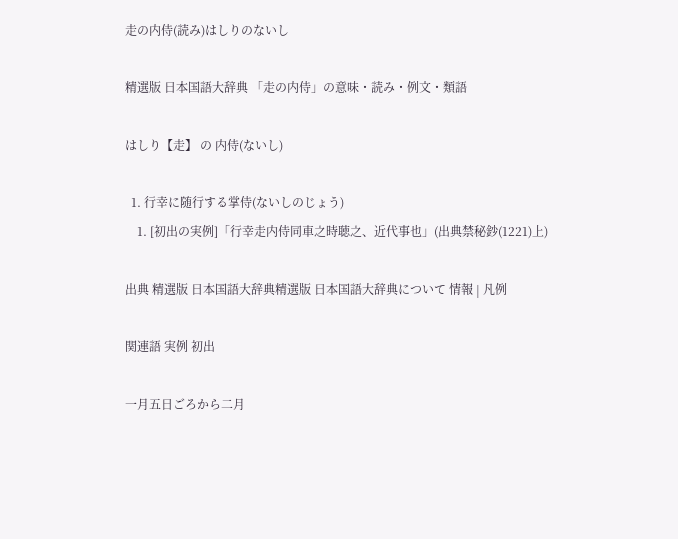走の内侍(読み)はしりのないし

精選版 日本国語大辞典 「走の内侍」の意味・読み・例文・類語

はしり【走】 の 内侍(ないし)

  1. 行幸に随行する掌侍(ないしのじょう)
    1. [初出の実例]「行幸走内侍同車之時聴之、近代事也」(出典禁秘鈔(1221)上)

出典 精選版 日本国語大辞典精選版 日本国語大辞典について 情報 | 凡例

関連語 実例 初出

一月五日ごろから二月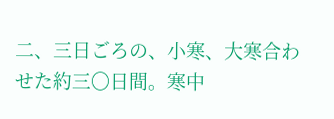二、三日ごろの、小寒、大寒合わせた約三〇日間。寒中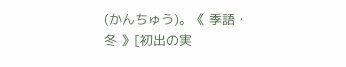(かんちゅう)。《 季語・冬 》[初出の実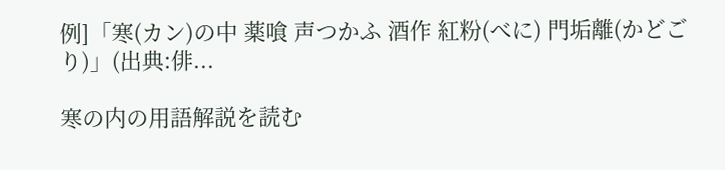例]「寒(カン)の中 薬喰 声つかふ 酒作 紅粉(べに) 門垢離(かどごり)」(出典:俳...

寒の内の用語解説を読む